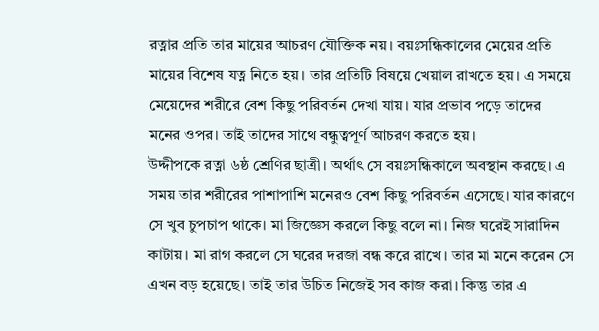রত্নার প্রতি তার মায়ের আচরণ যৌক্তিক নয়। বয়ঃসন্ধিকালের মেয়ের প্রতি মায়ের বিশেষ যত্ন নিতে হয়। তার প্রতিটি বিষয়ে খেয়াল রাখতে হয়। এ সময়ে মেয়েদের শরীরে বেশ কিছু পরিবর্তন দেখা যায়। যার প্রভাব পড়ে তাদের মনের ওপর। তাই তাদের সাথে বন্ধুত্বপূর্ণ আচরণ করতে হয়।
উদ্দীপকে রত্না ৬ষ্ঠ শ্রেণির ছাত্রী। অর্থাৎ সে বয়ঃসন্ধিকালে অবস্থান করছে। এ সময় তার শরীরের পাশাপাশি মনেরও বেশ কিছু পরিবর্তন এসেছে। যার কারণে সে খুব চুপচাপ থাকে। মা জিজ্ঞেস করলে কিছু বলে না। নিজ ঘরেই সারাদিন কাটায়। মা রাগ করলে সে ঘরের দরজা বন্ধ করে রাখে। তার মা মনে করেন সে এখন বড় হয়েছে। তাই তার উচিত নিজেই সব কাজ করা। কিন্তু তার এ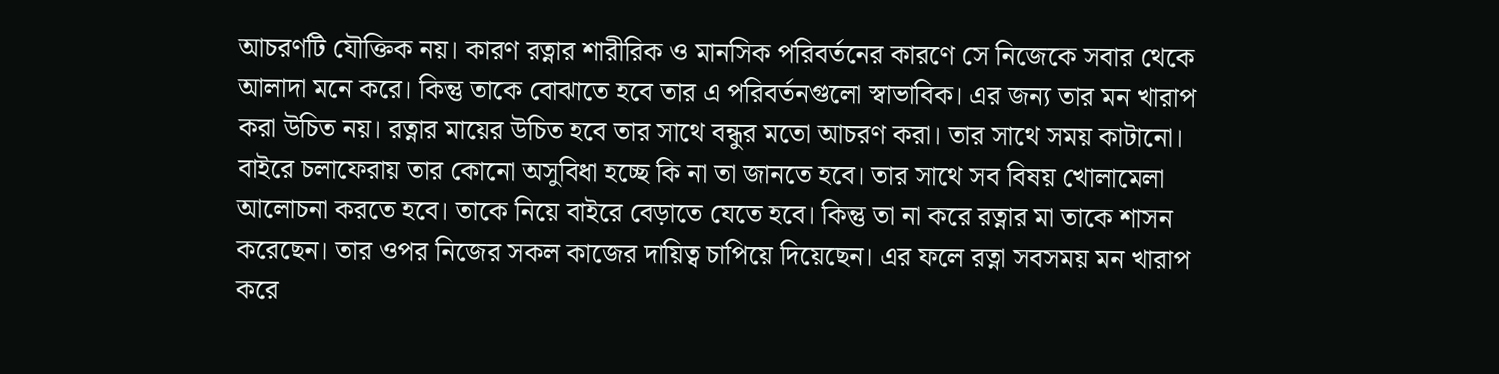আচরণটি যৌক্তিক নয়। কারণ রত্নার শারীরিক ও মানসিক পরিবর্তনের কারণে সে নিজেকে সবার থেকে আলাদা মনে করে। কিন্তু তাকে বোঝাতে হবে তার এ পরিবর্তনগুলো স্বাভাবিক। এর জন্য তার মন খারাপ করা উচিত নয়। রত্নার মায়ের উচিত হবে তার সাথে বন্ধুর মতো আচরণ করা। তার সাথে সময় কাটানো। বাইরে চলাফেরায় তার কোনো অসুবিধা হচ্ছে কি না তা জানতে হবে। তার সাথে সব বিষয় খোলামেলা আলোচনা করতে হবে। তাকে নিয়ে বাইরে বেড়াতে যেতে হবে। কিন্তু তা না করে রত্নার মা তাকে শাসন করেছেন। তার ওপর নিজের সকল কাজের দায়িত্ব চাপিয়ে দিয়েছেন। এর ফলে রত্না সবসময় মন খারাপ করে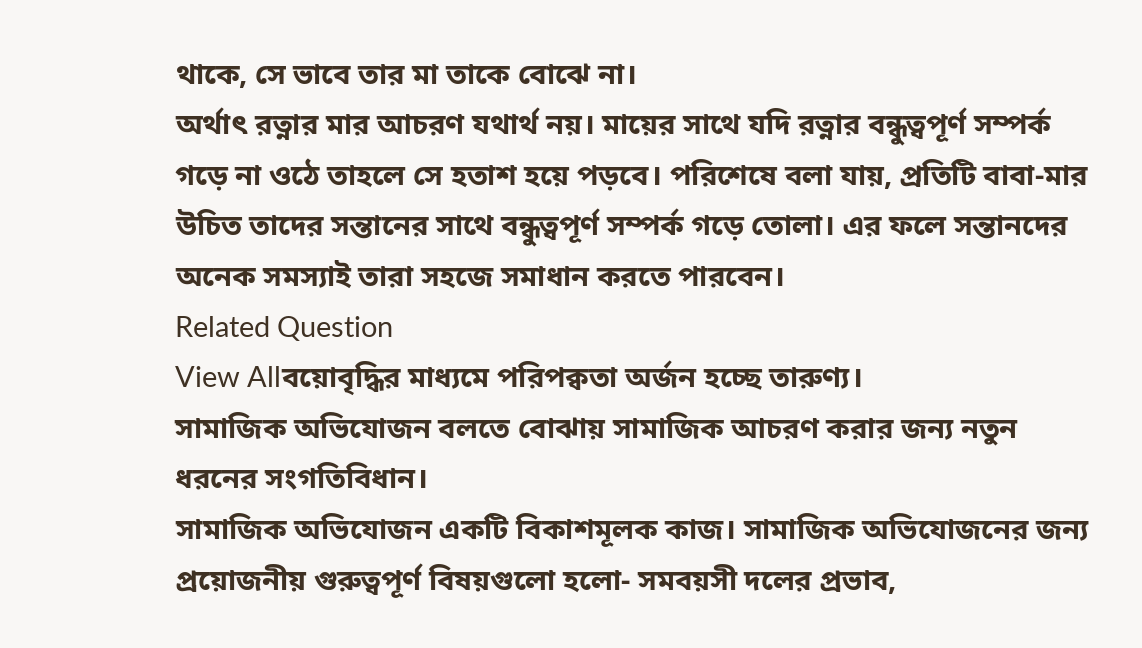থাকে, সে ভাবে তার মা তাকে বোঝে না।
অর্থাৎ রত্নার মার আচরণ যথার্থ নয়। মায়ের সাথে যদি রত্নার বন্ধুত্বপূর্ণ সম্পর্ক গড়ে না ওঠে তাহলে সে হতাশ হয়ে পড়বে। পরিশেষে বলা যায়, প্রতিটি বাবা-মার উচিত তাদের সন্তানের সাথে বন্ধুত্বপূর্ণ সম্পর্ক গড়ে তোলা। এর ফলে সন্তানদের অনেক সমস্যাই তারা সহজে সমাধান করতে পারবেন।
Related Question
View Allবয়োবৃদ্ধির মাধ্যমে পরিপক্বতা অর্জন হচ্ছে তারুণ্য।
সামাজিক অভিযোজন বলতে বোঝায় সামাজিক আচরণ করার জন্য নতুন ধরনের সংগতিবিধান।
সামাজিক অভিযোজন একটি বিকাশমূলক কাজ। সামাজিক অভিযোজনের জন্য প্রয়োজনীয় গুরুত্বপূর্ণ বিষয়গুলো হলো- সমবয়সী দলের প্রভাব,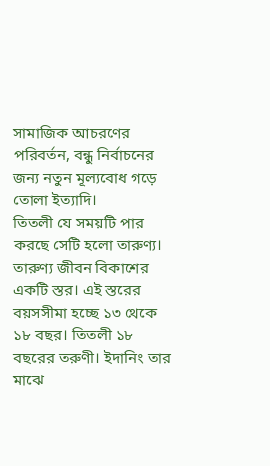সামাজিক আচরণের পরিবর্তন, বন্ধু নির্বাচনের জন্য নতুন মূল্যবোধ গড়ে তোলা ইত্যাদি।
তিতলী যে সময়টি পার করছে সেটি হলো তারুণ্য।
তারুণ্য জীবন বিকাশের একটি স্তর। এই স্তরের বয়সসীমা হচ্ছে ১৩ থেকে ১৮ বছর। তিতলী ১৮ বছরের তরুণী। ইদানিং তার মাঝে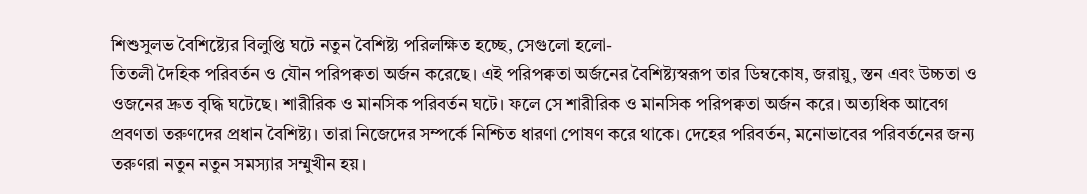শিশুসুলভ বৈশিষ্ট্যের বিলুপ্তি ঘটে নতুন বৈশিষ্ট্য পরিলক্ষিত হচ্ছে, সেগুলো হলো-
তিতলী দৈহিক পরিবর্তন ও যৌন পরিপক্বতা অর্জন করেছে। এই পরিপক্বতা অর্জনের বৈশিষ্ট্যস্বরূপ তার ডিম্বকোষ, জরায়ু, স্তন এবং উচ্চতা ও ওজনের দ্রুত বৃদ্ধি ঘটেছে। শারীরিক ও মানসিক পরিবর্তন ঘটে। ফলে সে শারীরিক ও মানসিক পরিপক্বতা অর্জন করে। অত্যধিক আবেগ প্রবণতা তরুণদের প্রধান বৈশিষ্ট্য। তারা নিজেদের সম্পর্কে নিশ্চিত ধারণা পোষণ করে থাকে। দেহের পরিবর্তন, মনোভাবের পরিবর্তনের জন্য তরুণরা নতুন নতুন সমস্যার সম্মুখীন হয়।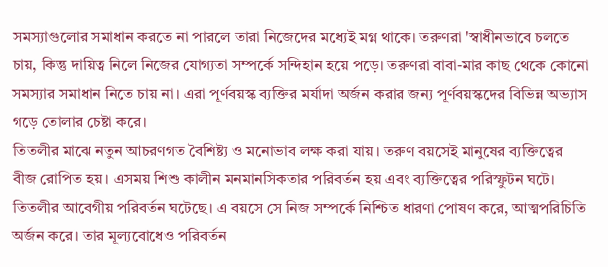সমস্যাগুলোর সমাধান করতে না পারলে তারা নিজেদের মধ্যেই মগ্ন থাকে। তরুণরা 'স্বাধীনভাবে চলতে চায়, কিন্তু দায়িত্ব নিলে নিজের যোগ্যতা সম্পর্কে সন্দিহান হয়ে পড়ে। তরুণরা বাবা-মার কাছ থেকে কোনো সমস্যার সমাধান নিতে চায় না। এরা পূর্ণবয়স্ক ব্যক্তির মর্যাদা অর্জন করার জন্য পূর্ণবয়স্কদের বিভিন্ন অভ্যাস গড়ে তোলার চেষ্টা করে।
তিতলীর মাঝে নতুন আচরণগত বৈশিষ্ট্য ও মনোভাব লক্ষ করা যায়। তরুণ বয়সেই মানুষের ব্যক্তিত্বের বীজ রোপিত হয়। এসময় শিশু কালীন মনমানসিকতার পরিবর্তন হয় এবং ব্যক্তিত্বের পরিস্ফুটন ঘটে।
তিতলীর আবেগীয় পরিবর্তন ঘটেছে। এ বয়সে সে নিজ সম্পর্কে নিশ্চিত ধারণা পোষণ করে, আত্মপরিচিতি অর্জন করে। তার মূল্যবোধেও পরিবর্তন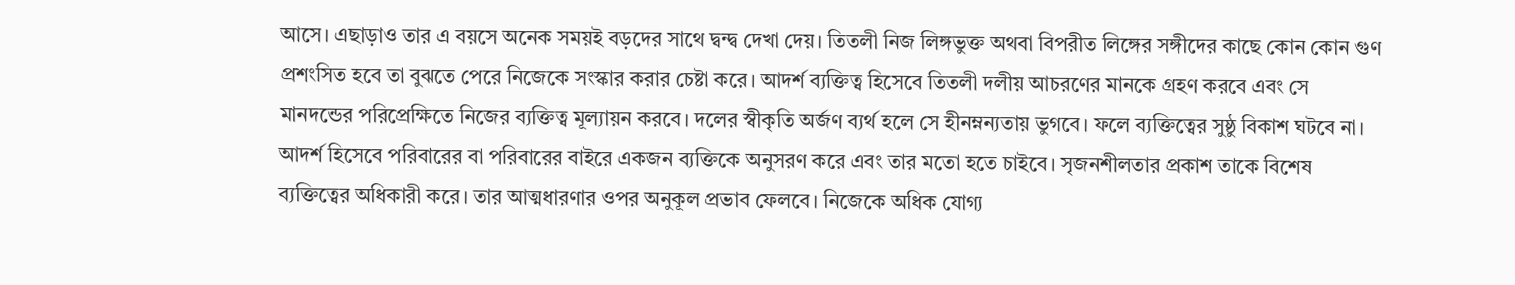আসে। এছাড়াও তার এ বয়সে অনেক সময়ই বড়দের সাথে দ্বন্দ্ব দেখা দেয়। তিতলী নিজ লিঙ্গভুক্ত অথবা বিপরীত লিঙ্গের সঙ্গীদের কাছে কোন কোন গুণ প্রশংসিত হবে তা বুঝতে পেরে নিজেকে সংস্কার করার চেষ্টা করে। আদর্শ ব্যক্তিত্ব হিসেবে তিতলী দলীয় আচরণের মানকে গ্রহণ করবে এবং সে মানদন্ডের পরিপ্রেক্ষিতে নিজের ব্যক্তিত্ব মূল্যায়ন করবে। দলের স্বীকৃতি অর্জণ ব্যর্থ হলে সে হীনম্নন্যতায় ভুগবে। ফলে ব্যক্তিত্বের সুষ্ঠু বিকাশ ঘটবে না। আদর্শ হিসেবে পরিবারের বা পরিবারের বাইরে একজন ব্যক্তিকে অনুসরণ করে এবং তার মতো হতে চাইবে। সৃজনশীলতার প্রকাশ তাকে বিশেষ ব্যক্তিত্বের অধিকারী করে। তার আত্মধারণার ওপর অনুকূল প্রভাব ফেলবে। নিজেকে অধিক যোগ্য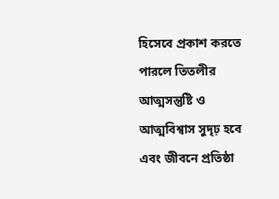হিসেবে প্রকাশ করতে পারলে তিতলীর আত্মসন্তুষ্টি ও আত্মবিশ্বাস সুদৃঢ় হবে এবং জীবনে প্রতিষ্ঠা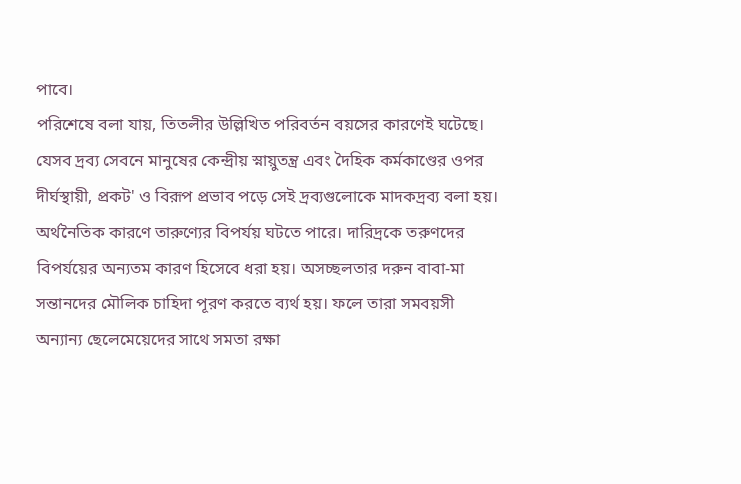পাবে।
পরিশেষে বলা যায়, তিতলীর উল্লিখিত পরিবর্তন বয়সের কারণেই ঘটেছে।
যেসব দ্রব্য সেবনে মানুষের কেন্দ্রীয় স্নায়ুতন্ত্র এবং দৈহিক কর্মকাণ্ডের ওপর দীর্ঘস্থায়ী, প্রকট' ও বিরূপ প্রভাব পড়ে সেই দ্রব্যগুলোকে মাদকদ্রব্য বলা হয়।
অর্থনৈতিক কারণে তারুণ্যের বিপর্যয় ঘটতে পারে। দারিদ্রকে তরুণদের বিপর্যয়ের অন্যতম কারণ হিসেবে ধরা হয়। অসচ্ছলতার দরুন বাবা-মা সন্তানদের মৌলিক চাহিদা পূরণ করতে ব্যর্থ হয়। ফলে তারা সমবয়সী অন্যান্য ছেলেমেয়েদের সাথে সমতা রক্ষা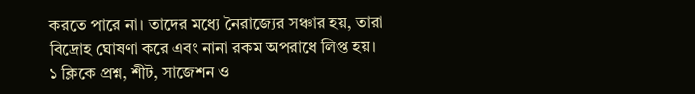করতে পারে না। তাদের মধ্যে নৈরাজ্যের সঞ্চার হয়, তারা বিদ্রোহ ঘোষণা করে এবং নানা রকম অপরাধে লিপ্ত হয়।
১ ক্লিকে প্রশ্ন, শীট, সাজেশন ও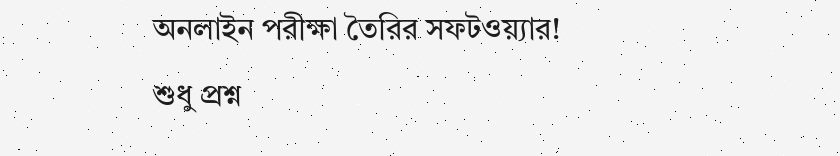অনলাইন পরীক্ষা তৈরির সফটওয়্যার!
শুধু প্রশ্ন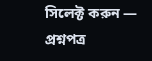সিলেক্ট করুন — প্রশ্নপত্র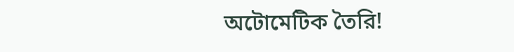অটোমেটিক তৈরি!